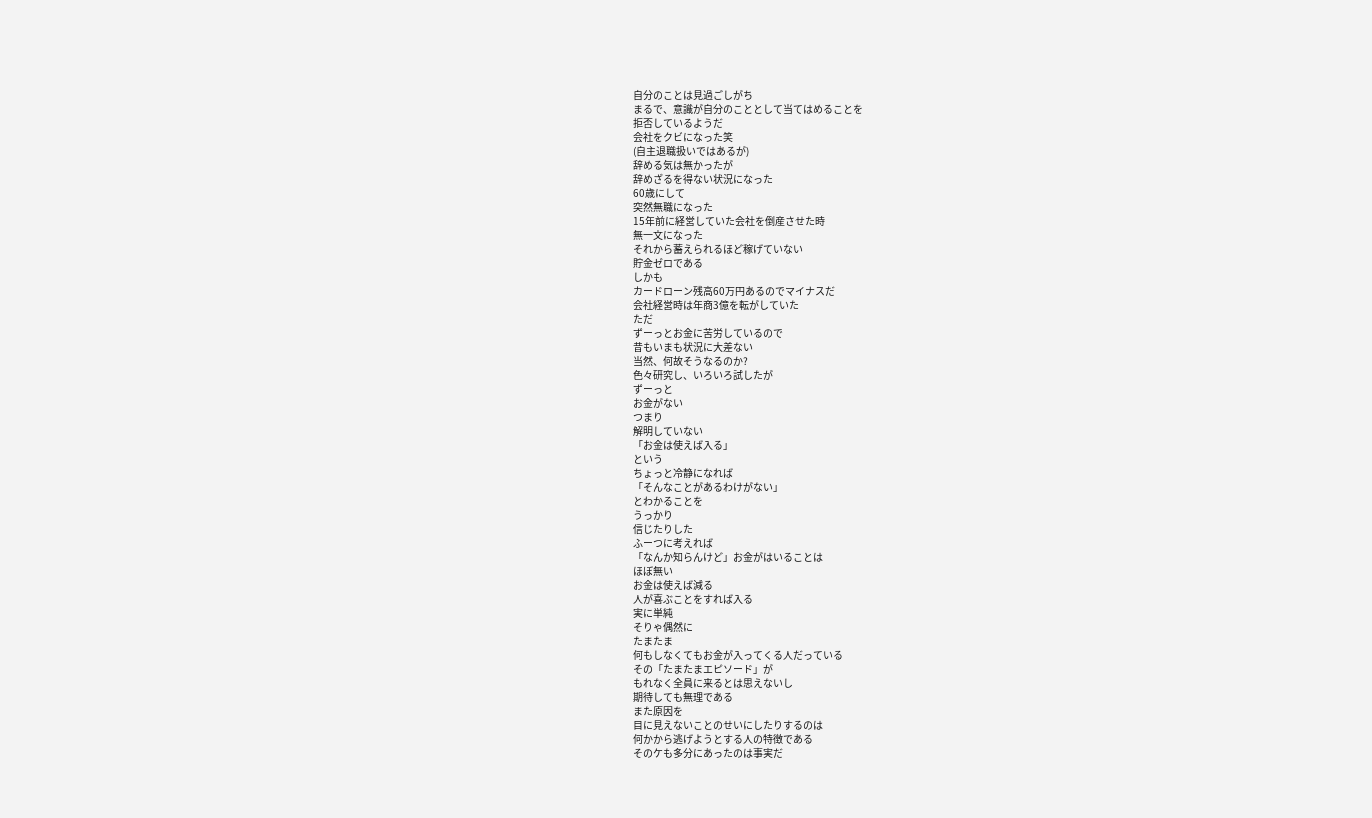自分のことは見過ごしがち
まるで、意識が自分のこととして当てはめることを
拒否しているようだ
会社をクビになった笑
(自主退職扱いではあるが)
辞める気は無かったが
辞めざるを得ない状況になった
60歳にして
突然無職になった
15年前に経営していた会社を倒産させた時
無一文になった
それから蓄えられるほど稼げていない
貯金ゼロである
しかも
カードローン残高60万円あるのでマイナスだ
会社経営時は年商3億を転がしていた
ただ
ずーっとお金に苦労しているので
昔もいまも状況に大差ない
当然、何故そうなるのか?
色々研究し、いろいろ試したが
ずーっと
お金がない
つまり
解明していない
「お金は使えば入る」
という
ちょっと冷静になれば
「そんなことがあるわけがない」
とわかることを
うっかり
信じたりした
ふーつに考えれば
「なんか知らんけど」お金がはいることは
ほぼ無い
お金は使えば減る
人が喜ぶことをすれば入る
実に単純
そりゃ偶然に
たまたま
何もしなくてもお金が入ってくる人だっている
その「たまたまエピソード」が
もれなく全員に来るとは思えないし
期待しても無理である
また原因を
目に見えないことのせいにしたりするのは
何かから逃げようとする人の特徴である
そのケも多分にあったのは事実だ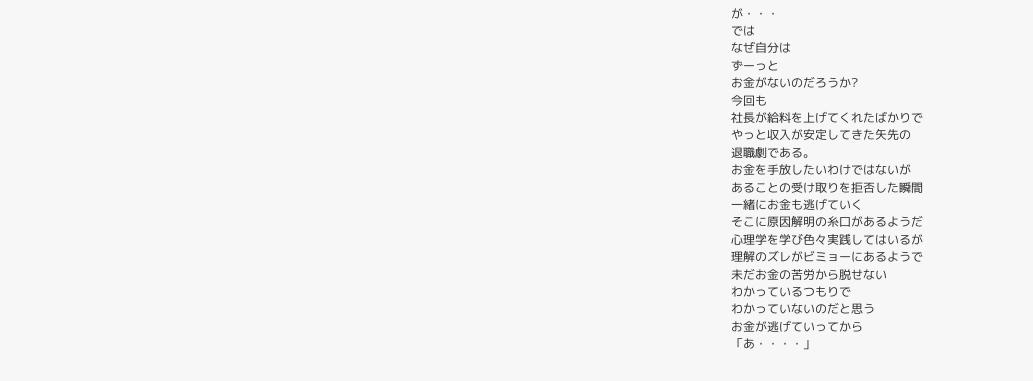が・・・
では
なぜ自分は
ずーっと
お金がないのだろうか?
今回も
社長が給料を上げてくれたばかりで
やっと収入が安定してきた矢先の
退職劇である。
お金を手放したいわけではないが
あることの受け取りを拒否した瞬間
一緒にお金も逃げていく
そこに原因解明の糸口があるようだ
心理学を学び色々実践してはいるが
理解のズレがビミョーにあるようで
未だお金の苦労から脱せない
わかっているつもりで
わかっていないのだと思う
お金が逃げていってから
「あ・・・・」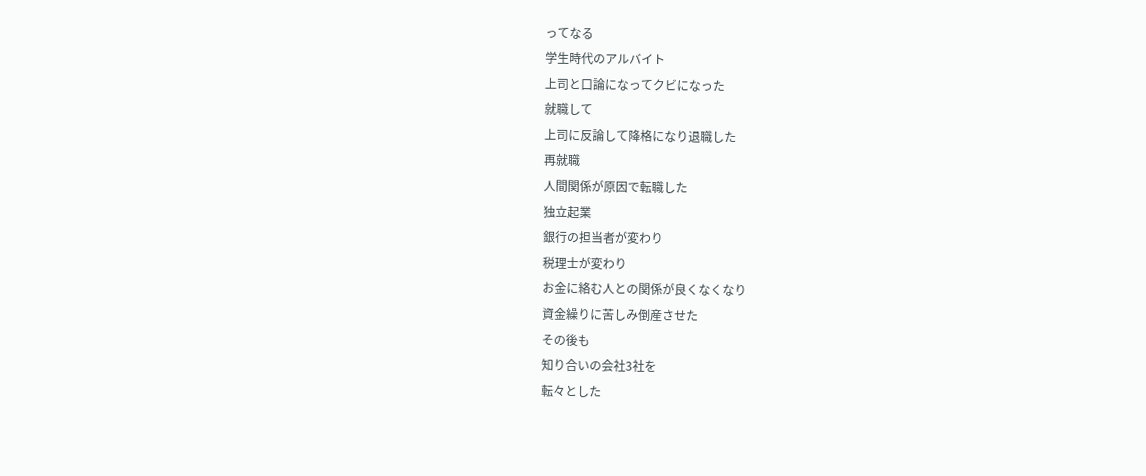ってなる
学生時代のアルバイト
上司と口論になってクビになった
就職して
上司に反論して降格になり退職した
再就職
人間関係が原因で転職した
独立起業
銀行の担当者が変わり
税理士が変わり
お金に絡む人との関係が良くなくなり
資金繰りに苦しみ倒産させた
その後も
知り合いの会社3社を
転々とした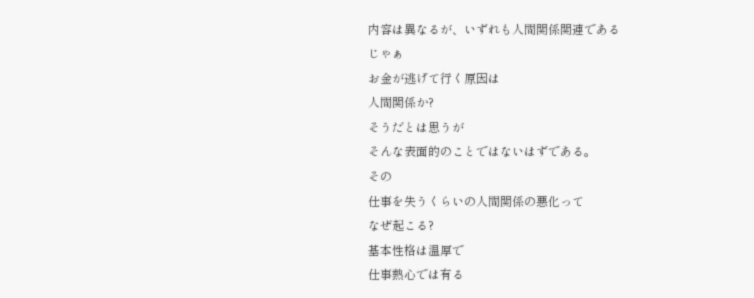内容は異なるが、いずれも人間関係関連である
じゃぁ
お金が逃げて行く原因は
人間関係か?
そうだとは思うが
そんな表面的のことではないはずである。
その
仕事を失うくらいの人間関係の悪化って
なぜ起こる?
基本性格は温厚で
仕事熱心では有る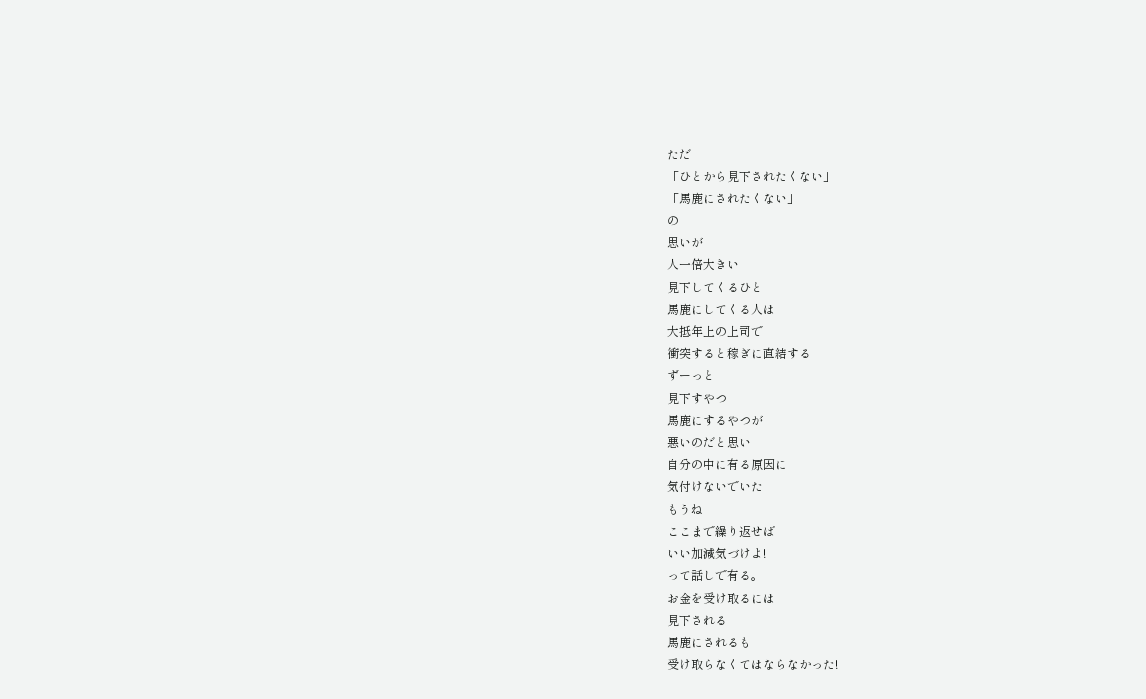ただ
「ひとから見下されたくない」
「馬鹿にされたくない」
の
思いが
人一倍大きい
見下してくるひと
馬鹿にしてくる人は
大抵年上の上司で
衝突すると稼ぎに直結する
ずーっと
見下すやつ
馬鹿にするやつが
悪いのだと思い
自分の中に有る原因に
気付けないでいた
もうね
ここまで繰り返せば
いい加減気づけよ!
って話しで有る。
お金を受け取るには
見下される
馬鹿にされるも
受け取らなくてはならなかった!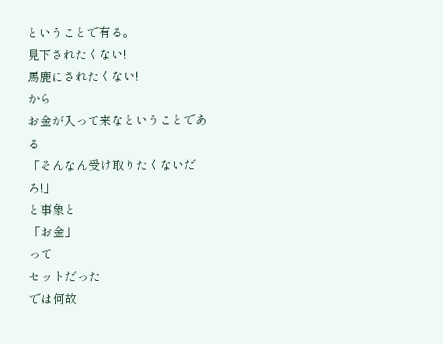ということで有る。
見下されたくない!
馬鹿にされたくない!
から
お金が入って来なということである
「そんなん受け取りたくないだろ!」
と事象と
「お金」
って
セットだった
では何故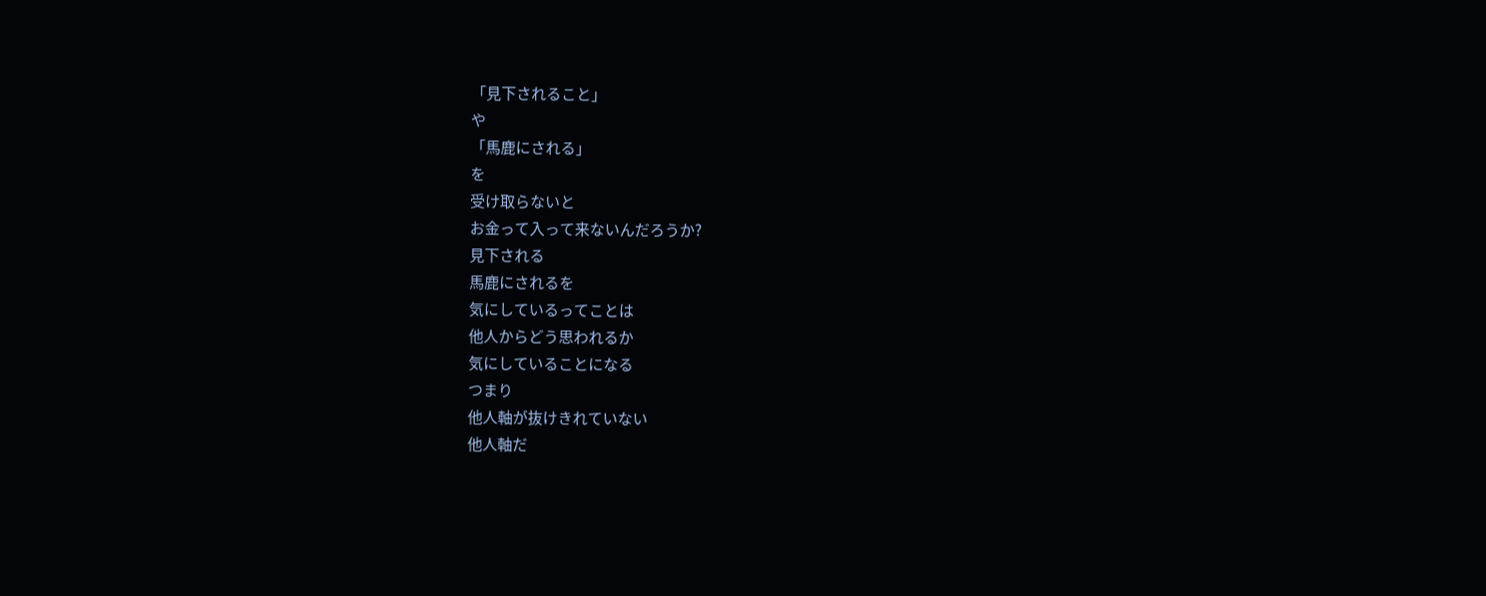「見下されること」
や
「馬鹿にされる」
を
受け取らないと
お金って入って来ないんだろうか?
見下される
馬鹿にされるを
気にしているってことは
他人からどう思われるか
気にしていることになる
つまり
他人軸が抜けきれていない
他人軸だ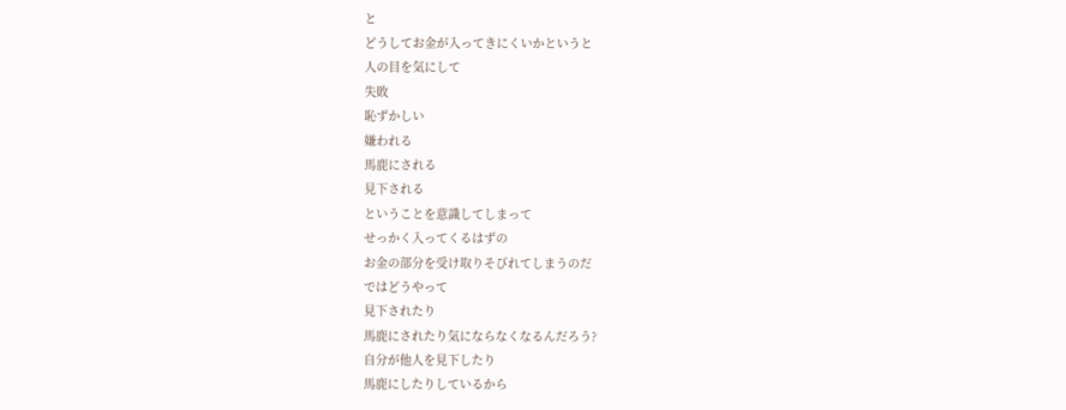と
どうしてお金が入ってきにくいかというと
人の目を気にして
失敗
恥ずかしい
嫌われる
馬鹿にされる
見下される
ということを意識してしまって
せっかく入ってくるはずの
お金の部分を受け取りそびれてしまうのだ
ではどうやって
見下されたり
馬鹿にされたり気にならなくなるんだろう?
自分が他人を見下したり
馬鹿にしたりしているから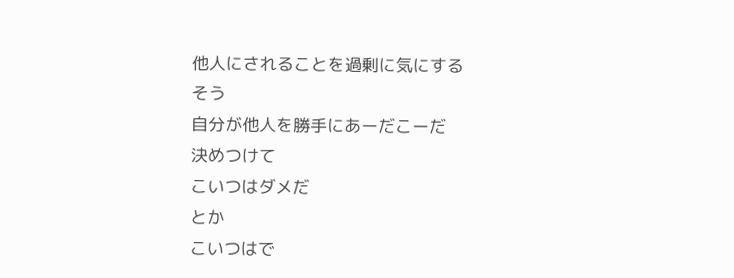他人にされることを過剰に気にする
そう
自分が他人を勝手にあーだこーだ
決めつけて
こいつはダメだ
とか
こいつはで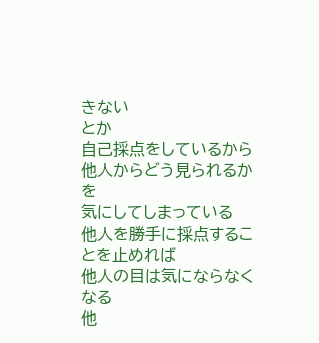きない
とか
自己採点をしているから
他人からどう見られるかを
気にしてしまっている
他人を勝手に採点することを止めれば
他人の目は気にならなくなる
他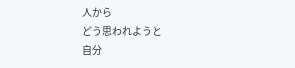人から
どう思われようと
自分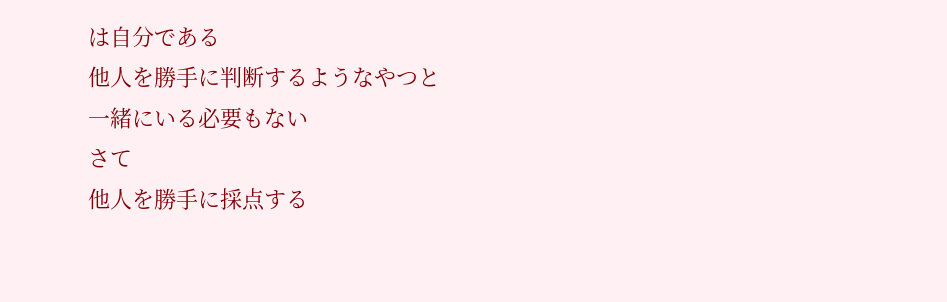は自分である
他人を勝手に判断するようなやつと
一緒にいる必要もない
さて
他人を勝手に採点する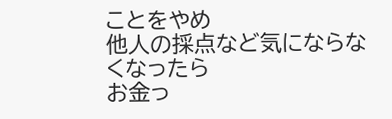ことをやめ
他人の採点など気にならなくなったら
お金っ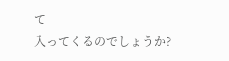て
入ってくるのでしょうか?